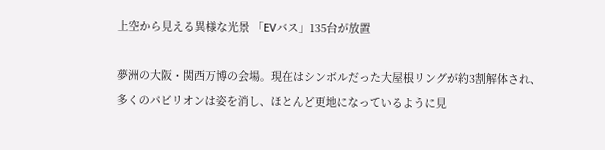上空から見える異様な光景 「EVバス」135台が放置

夢洲の大阪・関西万博の会場。現在はシンボルだった大屋根リングが約3割解体され、多くのパビリオンは姿を消し、ほとんど更地になっているように見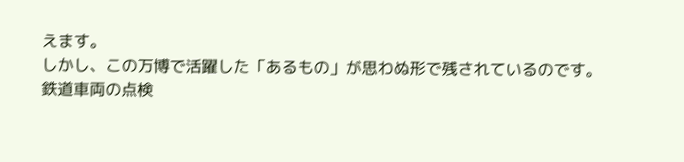えます。
しかし、この万博で活躍した「あるもの」が思わぬ形で残されているのです。
鉄道車両の点検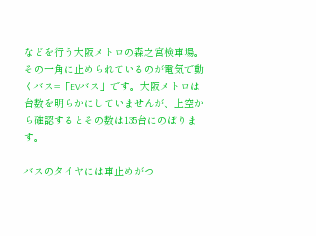などを行う大阪メトロの森之宮検車場。その一角に止められているのが電気で動くバス=「EVバス」です。大阪メトロは台数を明らかにしていませんが、上空から確認するとその数は135台にのぼります。

バスのタイヤには車止めがつ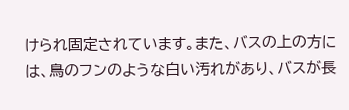けられ固定されています。また、バスの上の方には、鳥のフンのような白い汚れがあり、バスが長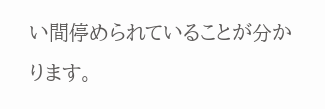い間停められていることが分かります。